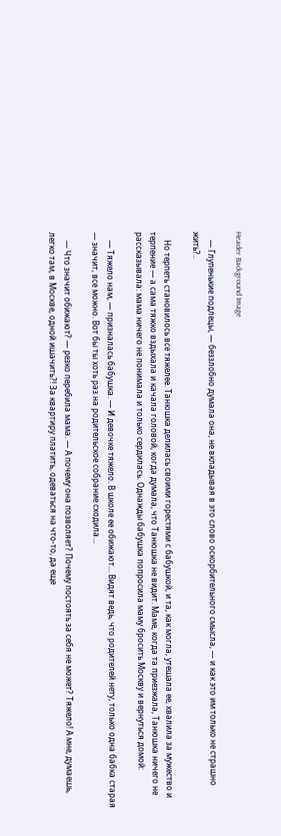Header Background Image

    — Глупенькие подлецы, — беззлобно думала она, не вкладывая в это слово оскорбительного смысла, — и как это им только не страшно жить?..

    Но терпеть становилось все тяжелее. Танюшка делилась своими горестями с бабушкой, и та, как могла, утешала ее, хвалила за мужество и терпение — а сама тяжко вздыхала и качала головой, когда думала, что Танюшка не видит. Маме, когда та приезжала, Танюшка ничего не рассказывала: мама ничего не понимала и только сердилась. Однажды бабушка попросила маму бросить Москву и вернуться домой:

    — Тяжело нам, — призналась бабушка. — И девочке тяжело. В школе ее обижают… Видят ведь, что родителей нету, только одна бабка старая — значит, все можно. Вот бы ты хоть раз на родительское собрание сходила…

    — Что значит обижают? — резко перебила мама. — А почему она позволяет? Почему постоять за себя не может? Тяжело! А мне, думаешь, легко там, в Москве, одной ишачить?! За квартиру платить, одеваться на что-то, да еще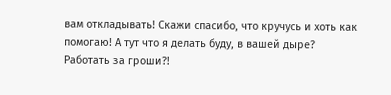вам откладывать! Скажи спасибо, что кручусь и хоть как помогаю! А тут что я делать буду, в вашей дыре? Работать за гроши?!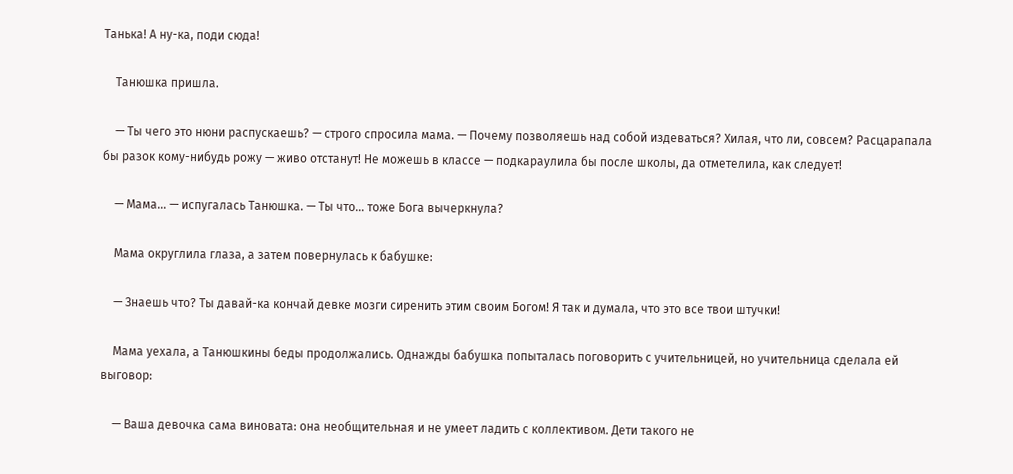Танька! А ну-ка, поди сюда!

    Танюшка пришла.

    — Ты чего это нюни распускаешь? — строго спросила мама. — Почему позволяешь над собой издеваться? Хилая, что ли, совсем? Расцарапала бы разок кому-нибудь рожу — живо отстанут! Не можешь в классе — подкараулила бы после школы, да отметелила, как следует!

    — Мама… — испугалась Танюшка. — Ты что… тоже Бога вычеркнула?

    Мама округлила глаза, а затем повернулась к бабушке:

    — Знаешь что? Ты давай-ка кончай девке мозги сиренить этим своим Богом! Я так и думала, что это все твои штучки!

    Мама уехала, а Танюшкины беды продолжались. Однажды бабушка попыталась поговорить с учительницей, но учительница сделала ей выговор:

    — Ваша девочка сама виновата: она необщительная и не умеет ладить с коллективом. Дети такого не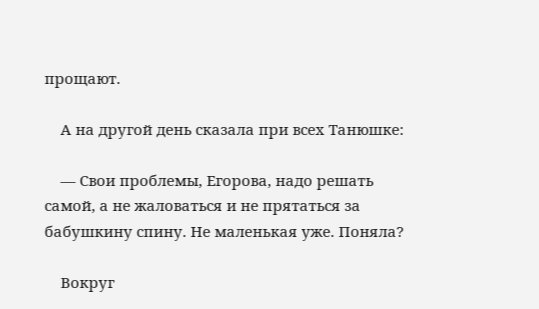прощают.

    А на другой день сказала при всех Танюшке:

    — Свои проблемы, Егорова, надо решать самой, а не жаловаться и не прятаться за бабушкину спину. Не маленькая уже. Поняла?

    Вокруг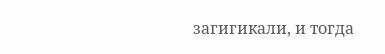загигикали, и тогда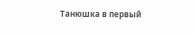Танюшка в первый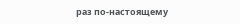раз по-настоящему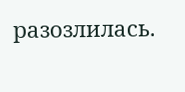разозлилась.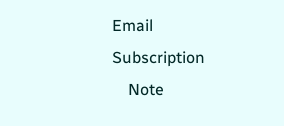Email Subscription
    Note